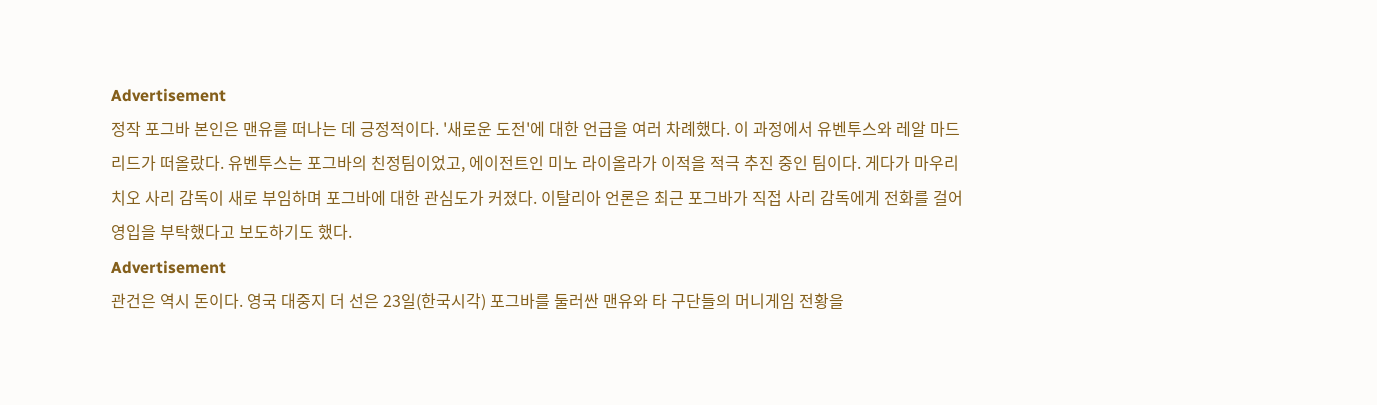Advertisement
정작 포그바 본인은 맨유를 떠나는 데 긍정적이다. '새로운 도전'에 대한 언급을 여러 차례했다. 이 과정에서 유벤투스와 레알 마드리드가 떠올랐다. 유벤투스는 포그바의 친정팀이었고, 에이전트인 미노 라이올라가 이적을 적극 추진 중인 팀이다. 게다가 마우리치오 사리 감독이 새로 부임하며 포그바에 대한 관심도가 커졌다. 이탈리아 언론은 최근 포그바가 직접 사리 감독에게 전화를 걸어 영입을 부탁했다고 보도하기도 했다.
Advertisement
관건은 역시 돈이다. 영국 대중지 더 선은 23일(한국시각) 포그바를 둘러싼 맨유와 타 구단들의 머니게임 전황을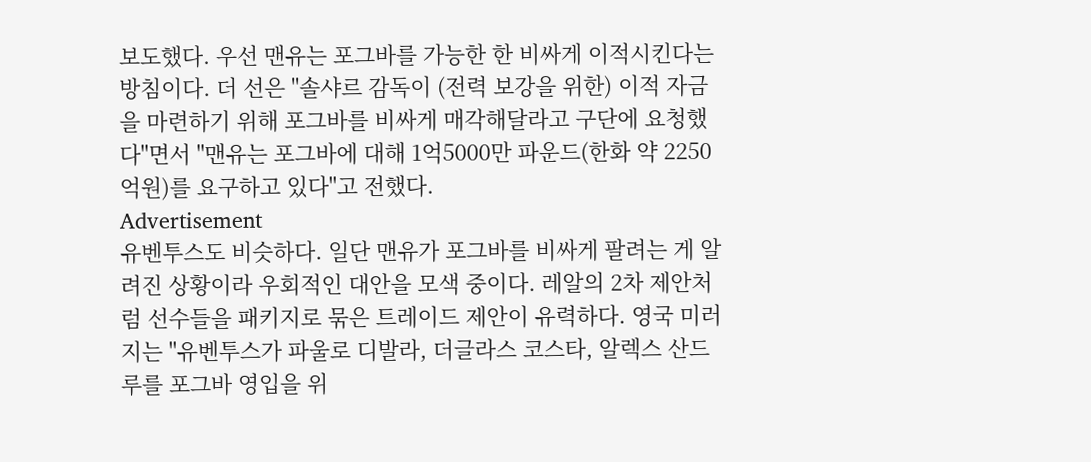보도했다. 우선 맨유는 포그바를 가능한 한 비싸게 이적시킨다는 방침이다. 더 선은 "솔샤르 감독이 (전력 보강을 위한) 이적 자금을 마련하기 위해 포그바를 비싸게 매각해달라고 구단에 요청했다"면서 "맨유는 포그바에 대해 1억5000만 파운드(한화 약 2250억원)를 요구하고 있다"고 전했다.
Advertisement
유벤투스도 비슷하다. 일단 맨유가 포그바를 비싸게 팔려는 게 알려진 상황이라 우회적인 대안을 모색 중이다. 레알의 2차 제안처럼 선수들을 패키지로 묶은 트레이드 제안이 유력하다. 영국 미러지는 "유벤투스가 파울로 디발라, 더글라스 코스타, 알렉스 산드루를 포그바 영입을 위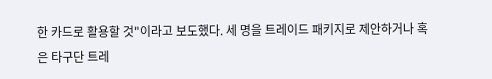한 카드로 활용할 것"이라고 보도했다. 세 명을 트레이드 패키지로 제안하거나 혹은 타구단 트레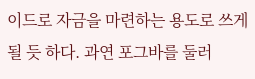이드로 자금을 마련하는 용도로 쓰게 될 듯 하다. 과연 포그바를 둘러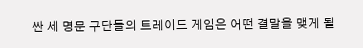싼 세 명문 구단들의 트레이드 게임은 어떤 결말을 맺게 될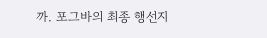까. 포그바의 최종 행선지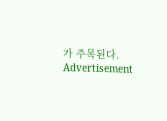가 주목된다.
Advertisement